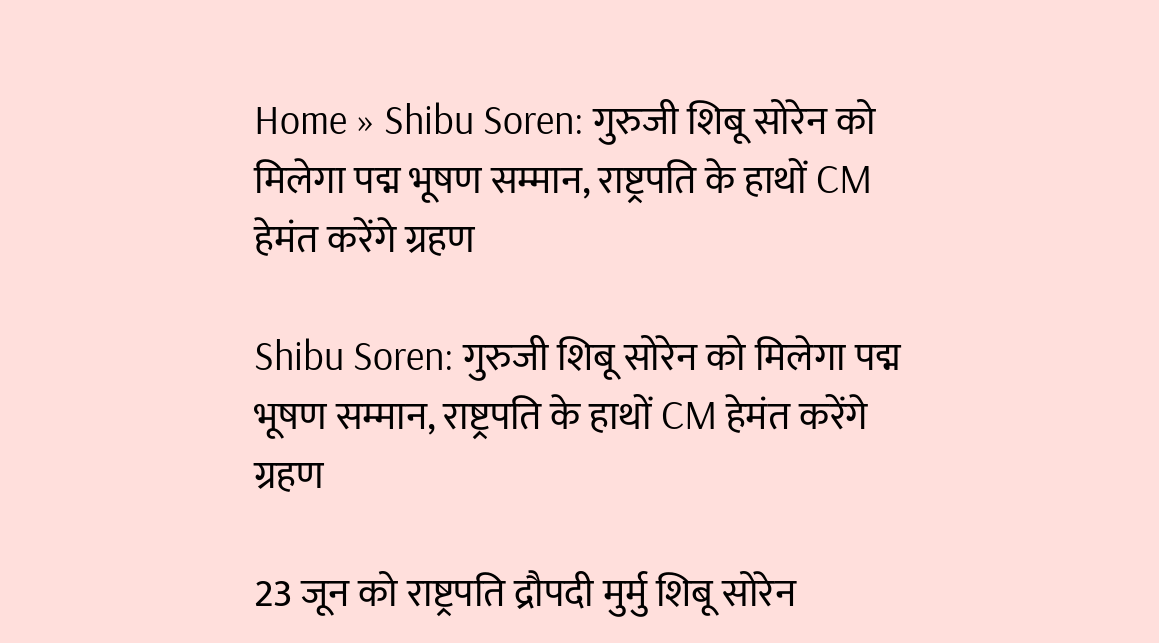Home » Shibu Soren: गुरुजी शिबू सोरेन को मिलेगा पद्म भूषण सम्मान, राष्ट्रपति के हाथों CM हेमंत करेंगे ग्रहण

Shibu Soren: गुरुजी शिबू सोरेन को मिलेगा पद्म भूषण सम्मान, राष्ट्रपति के हाथों CM हेमंत करेंगे ग्रहण

23 जून को राष्ट्रपति द्रौपदी मुर्मु शिबू सोरेन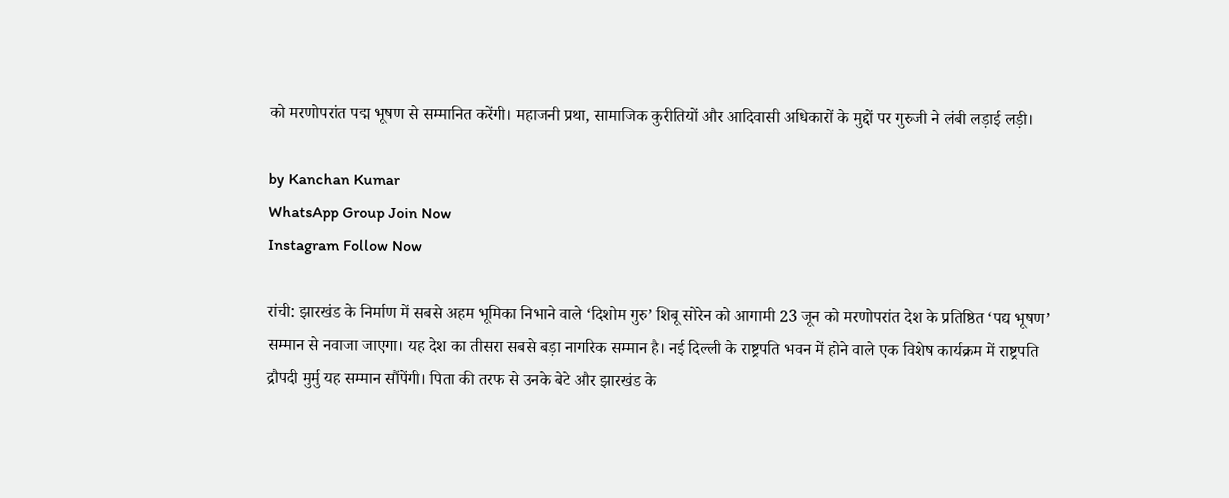को मरणोपरांत पद्म भूषण से सम्मानित करेंगी। महाजनी प्रथा, सामाजिक कुरीतियों और आदिवासी अधिकारों के मुद्दों पर गुरुजी ने लंबी लड़ाई लड़ी।

by Kanchan Kumar
WhatsApp Group Join Now
Instagram Follow Now

रांची: झारखंड के निर्माण में सबसे अहम भूमिका निभाने वाले ‘दिशोम गुरु’ शिबू सोरेन को आगामी 23 जून को मरणोपरांत देश के प्रतिष्ठित ‘पद्य भूषण’ सम्मान से नवाजा जाएगा। यह देश का तीसरा सबसे बड़ा नागरिक सम्मान है। नई दिल्ली के राष्ट्रपति भवन में होने वाले एक विशेष कार्यक्रम में राष्ट्रपति द्रौपदी मुर्मु यह सम्मान सौंपेंगी। पिता की तरफ से उनके बेटे और झारखंड के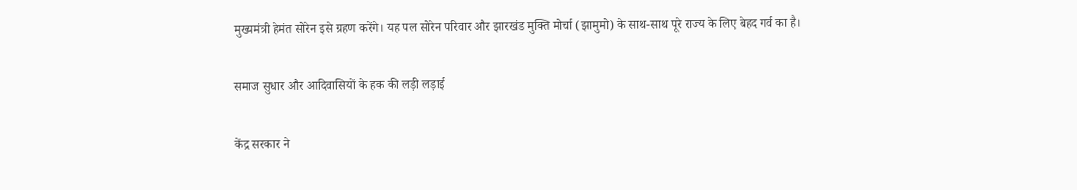मुख्यमंत्री हेमंत सोरेन इसे ग्रहण करेंगे। यह पल सोरेन परिवार और झारखंड मुक्ति मोर्चा (झामुमो) के साथ-साथ पूरे राज्य के लिए बेहद गर्व का है।

समाज सुधार और आदिवासियों के हक की लड़ी लड़ाई

केंद्र सरकार ने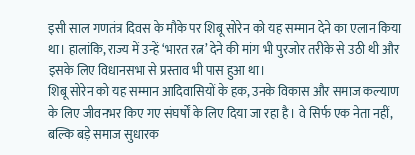इसी साल गणतंत्र दिवस के मौके पर शिबू सोरेन को यह सम्मान देने का एलान किया था। हालांकि, राज्य में उन्हें ‘भारत रत्न’ देने की मांग भी पुरजोर तरीके से उठी थी और इसके लिए विधानसभा से प्रस्ताव भी पास हुआ था।
शिबू सोरेन को यह सम्मान आदिवासियों के हक, उनके विकास और समाज कल्याण के लिए जीवनभर किए गए संघर्षों के लिए दिया जा रहा है। वे सिर्फ एक नेता नहीं, बल्कि बड़े समाज सुधारक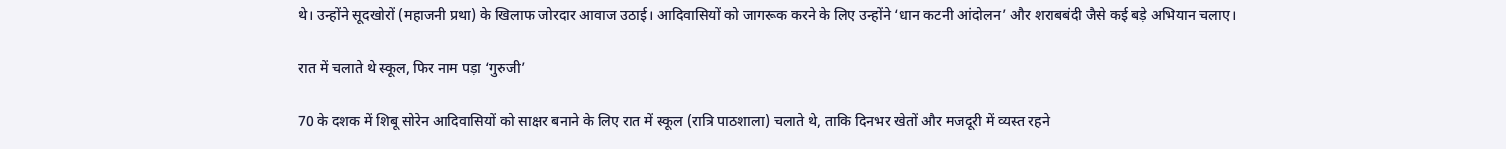थे। उन्होंने सूदखोरों (महाजनी प्रथा) के खिलाफ जोरदार आवाज उठाई। आदिवासियों को जागरूक करने के लिए उन्होंने ‘धान कटनी आंदोलन’ और शराबबंदी जैसे कई बड़े अभियान चलाए।

रात में चलाते थे स्कूल, फिर नाम पड़ा ‘गुरुजी’

70 के दशक में शिबू सोरेन आदिवासियों को साक्षर बनाने के लिए रात में स्कूल (रात्रि पाठशाला) चलाते थे, ताकि दिनभर खेतों और मजदूरी में व्यस्त रहने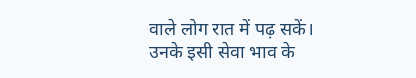वाले लोग रात में पढ़ सकें। उनके इसी सेवा भाव के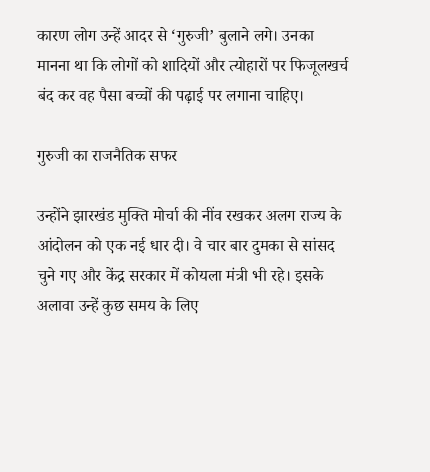कारण लोग उन्हें आदर से ‘गुरुजी’ बुलाने लगे। उनका मानना था कि लोगों को शादियों और त्योहारों पर फिजूलखर्च बंद कर वह पैसा बच्चों की पढ़ाई पर लगाना चाहिए।

गुरुजी का राजनैतिक सफर

उन्होंने झारखंड मुक्ति मोर्चा की नींव रखकर अलग राज्य के आंदोलन को एक नई धार दी। वे चार बार दुमका से सांसद चुने गए और केंद्र सरकार में कोयला मंत्री भी रहे। इसके अलावा उन्हें कुछ समय के लिए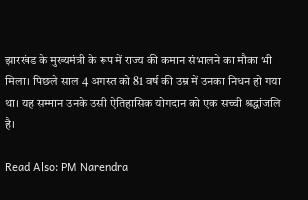झारखंड के मुख्यमंत्री के रूप में राज्य की कमान संभालने का मौका भी मिला। पिछले साल 4 अगस्त को 81 वर्ष की उम्र में उनका निधन हो गया था। यह सम्मान उनके उसी ऐतिहासिक योगदान को एक सच्ची श्रद्धांजलि है।

Read Also: PM Narendra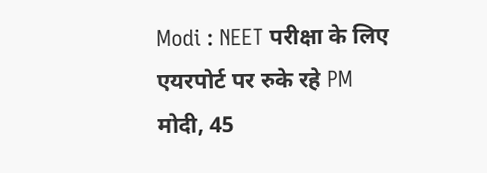Modi : NEET परीक्षा के लिए एयरपोर्ट पर रुके रहे PM मोदी, 45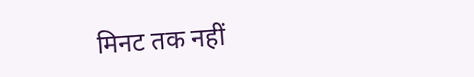मिनट तक नहीं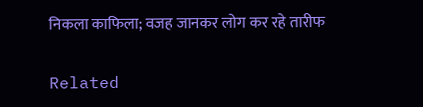निकला काफिला; वजह जानकर लोग कर रहे तारीफ

Related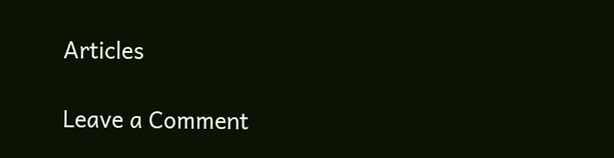Articles

Leave a Comment